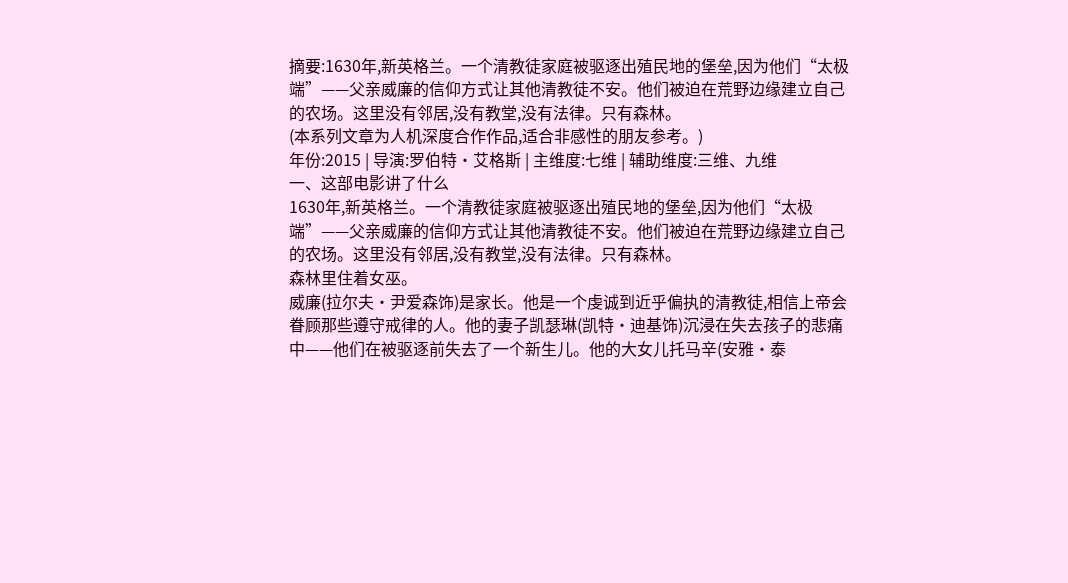摘要:1630年,新英格兰。一个清教徒家庭被驱逐出殖民地的堡垒,因为他们“太极端”——父亲威廉的信仰方式让其他清教徒不安。他们被迫在荒野边缘建立自己的农场。这里没有邻居,没有教堂,没有法律。只有森林。
(本系列文章为人机深度合作作品,适合非感性的朋友参考。)
年份:2015 | 导演:罗伯特·艾格斯 | 主维度:七维 | 辅助维度:三维、九维
一、这部电影讲了什么
1630年,新英格兰。一个清教徒家庭被驱逐出殖民地的堡垒,因为他们“太极端”——父亲威廉的信仰方式让其他清教徒不安。他们被迫在荒野边缘建立自己的农场。这里没有邻居,没有教堂,没有法律。只有森林。
森林里住着女巫。
威廉(拉尔夫·尹爱森饰)是家长。他是一个虔诚到近乎偏执的清教徒,相信上帝会眷顾那些遵守戒律的人。他的妻子凯瑟琳(凯特·迪基饰)沉浸在失去孩子的悲痛中——他们在被驱逐前失去了一个新生儿。他的大女儿托马辛(安雅·泰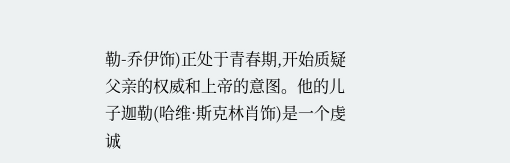勒-乔伊饰)正处于青春期,开始质疑父亲的权威和上帝的意图。他的儿子迦勒(哈维·斯克林肖饰)是一个虔诚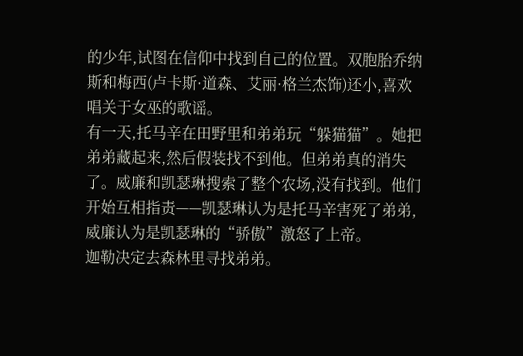的少年,试图在信仰中找到自己的位置。双胞胎乔纳斯和梅西(卢卡斯·道森、艾丽·格兰杰饰)还小,喜欢唱关于女巫的歌谣。
有一天,托马辛在田野里和弟弟玩“躲猫猫”。她把弟弟藏起来,然后假装找不到他。但弟弟真的消失了。威廉和凯瑟琳搜索了整个农场,没有找到。他们开始互相指责——凯瑟琳认为是托马辛害死了弟弟,威廉认为是凯瑟琳的“骄傲”激怒了上帝。
迦勒决定去森林里寻找弟弟。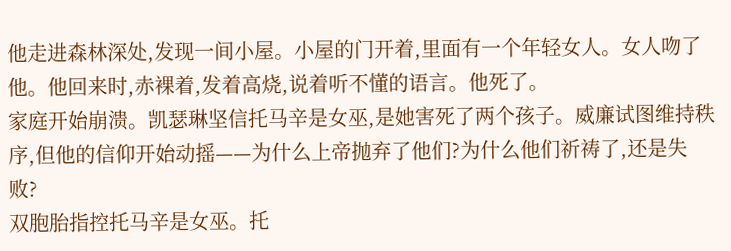他走进森林深处,发现一间小屋。小屋的门开着,里面有一个年轻女人。女人吻了他。他回来时,赤裸着,发着高烧,说着听不懂的语言。他死了。
家庭开始崩溃。凯瑟琳坚信托马辛是女巫,是她害死了两个孩子。威廉试图维持秩序,但他的信仰开始动摇——为什么上帝抛弃了他们?为什么他们祈祷了,还是失败?
双胞胎指控托马辛是女巫。托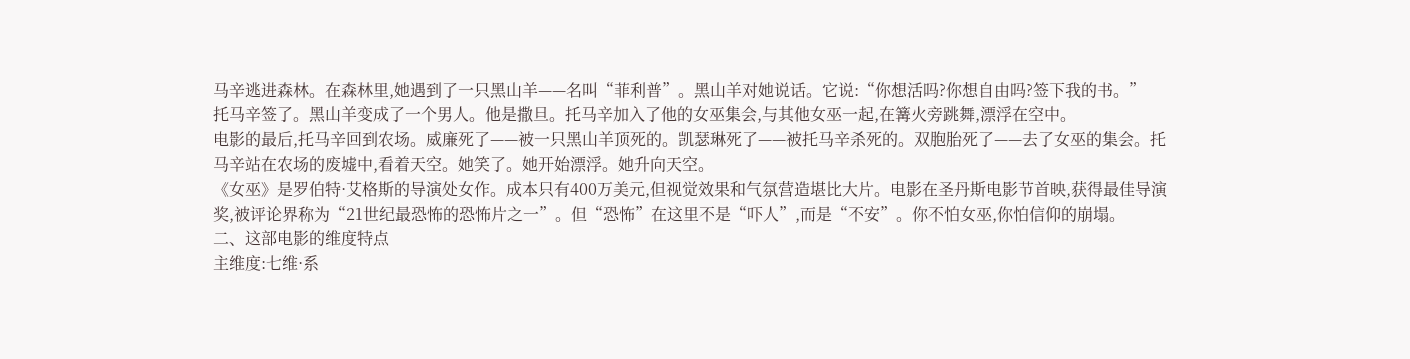马辛逃进森林。在森林里,她遇到了一只黑山羊——名叫“菲利普”。黑山羊对她说话。它说:“你想活吗?你想自由吗?签下我的书。”
托马辛签了。黑山羊变成了一个男人。他是撒旦。托马辛加入了他的女巫集会,与其他女巫一起,在篝火旁跳舞,漂浮在空中。
电影的最后,托马辛回到农场。威廉死了——被一只黑山羊顶死的。凯瑟琳死了——被托马辛杀死的。双胞胎死了——去了女巫的集会。托马辛站在农场的废墟中,看着天空。她笑了。她开始漂浮。她升向天空。
《女巫》是罗伯特·艾格斯的导演处女作。成本只有400万美元,但视觉效果和气氛营造堪比大片。电影在圣丹斯电影节首映,获得最佳导演奖,被评论界称为“21世纪最恐怖的恐怖片之一”。但“恐怖”在这里不是“吓人”,而是“不安”。你不怕女巫,你怕信仰的崩塌。
二、这部电影的维度特点
主维度:七维·系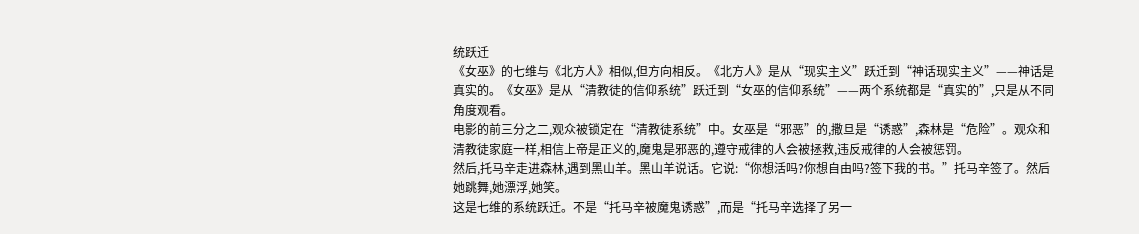统跃迁
《女巫》的七维与《北方人》相似,但方向相反。《北方人》是从“现实主义”跃迁到“神话现实主义”——神话是真实的。《女巫》是从“清教徒的信仰系统”跃迁到“女巫的信仰系统”——两个系统都是“真实的”,只是从不同角度观看。
电影的前三分之二,观众被锁定在“清教徒系统”中。女巫是“邪恶”的,撒旦是“诱惑”,森林是“危险”。观众和清教徒家庭一样,相信上帝是正义的,魔鬼是邪恶的,遵守戒律的人会被拯救,违反戒律的人会被惩罚。
然后,托马辛走进森林,遇到黑山羊。黑山羊说话。它说:“你想活吗?你想自由吗?签下我的书。”托马辛签了。然后她跳舞,她漂浮,她笑。
这是七维的系统跃迁。不是“托马辛被魔鬼诱惑”,而是“托马辛选择了另一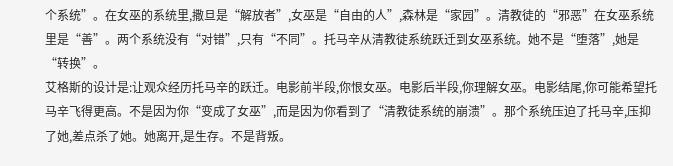个系统”。在女巫的系统里,撒旦是“解放者”,女巫是“自由的人”,森林是“家园”。清教徒的“邪恶”在女巫系统里是“善”。两个系统没有“对错”,只有“不同”。托马辛从清教徒系统跃迁到女巫系统。她不是“堕落”,她是“转换”。
艾格斯的设计是:让观众经历托马辛的跃迁。电影前半段,你恨女巫。电影后半段,你理解女巫。电影结尾,你可能希望托马辛飞得更高。不是因为你“变成了女巫”,而是因为你看到了“清教徒系统的崩溃”。那个系统压迫了托马辛,压抑了她,差点杀了她。她离开,是生存。不是背叛。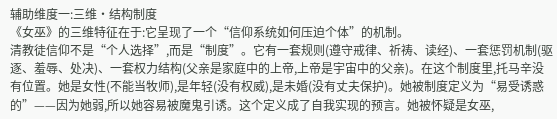辅助维度一:三维·结构制度
《女巫》的三维特征在于:它呈现了一个“信仰系统如何压迫个体”的机制。
清教徒信仰不是“个人选择”,而是“制度”。它有一套规则(遵守戒律、祈祷、读经)、一套惩罚机制(驱逐、羞辱、处决)、一套权力结构(父亲是家庭中的上帝,上帝是宇宙中的父亲)。在这个制度里,托马辛没有位置。她是女性(不能当牧师),是年轻(没有权威),是未婚(没有丈夫保护)。她被制度定义为“易受诱惑的”——因为她弱,所以她容易被魔鬼引诱。这个定义成了自我实现的预言。她被怀疑是女巫,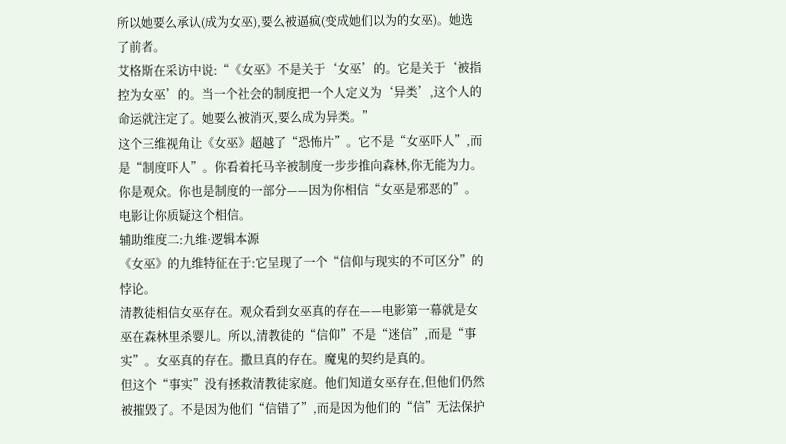所以她要么承认(成为女巫),要么被逼疯(变成她们以为的女巫)。她选了前者。
艾格斯在采访中说:“《女巫》不是关于‘女巫’的。它是关于‘被指控为女巫’的。当一个社会的制度把一个人定义为‘异类’,这个人的命运就注定了。她要么被消灭,要么成为异类。”
这个三维视角让《女巫》超越了“恐怖片”。它不是“女巫吓人”,而是“制度吓人”。你看着托马辛被制度一步步推向森林,你无能为力。你是观众。你也是制度的一部分——因为你相信“女巫是邪恶的”。电影让你质疑这个相信。
辅助维度二:九维·逻辑本源
《女巫》的九维特征在于:它呈现了一个“信仰与现实的不可区分”的悖论。
清教徒相信女巫存在。观众看到女巫真的存在——电影第一幕就是女巫在森林里杀婴儿。所以,清教徒的“信仰”不是“迷信”,而是“事实”。女巫真的存在。撒旦真的存在。魔鬼的契约是真的。
但这个“事实”没有拯救清教徒家庭。他们知道女巫存在,但他们仍然被摧毁了。不是因为他们“信错了”,而是因为他们的“信”无法保护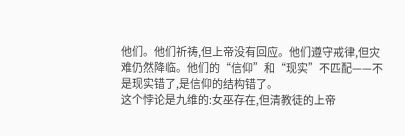他们。他们祈祷,但上帝没有回应。他们遵守戒律,但灾难仍然降临。他们的“信仰”和“现实”不匹配——不是现实错了,是信仰的结构错了。
这个悖论是九维的:女巫存在,但清教徒的上帝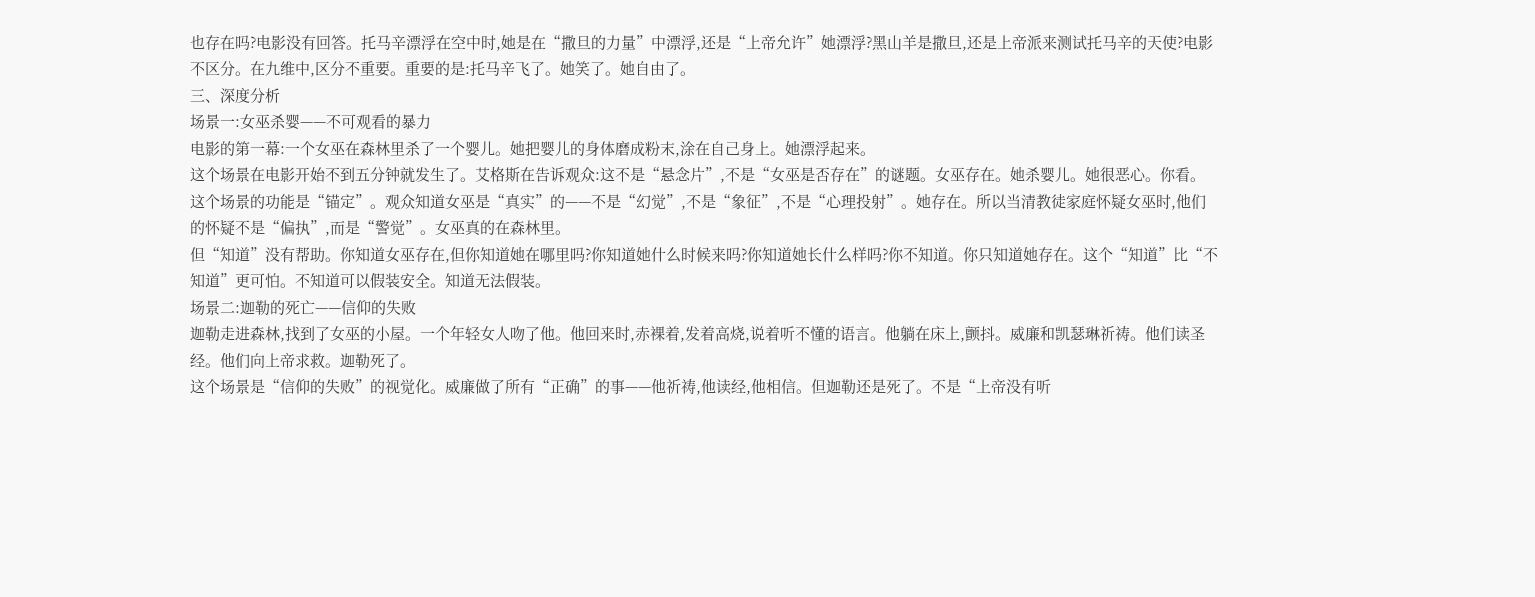也存在吗?电影没有回答。托马辛漂浮在空中时,她是在“撒旦的力量”中漂浮,还是“上帝允许”她漂浮?黑山羊是撒旦,还是上帝派来测试托马辛的天使?电影不区分。在九维中,区分不重要。重要的是:托马辛飞了。她笑了。她自由了。
三、深度分析
场景一:女巫杀婴——不可观看的暴力
电影的第一幕:一个女巫在森林里杀了一个婴儿。她把婴儿的身体磨成粉末,涂在自己身上。她漂浮起来。
这个场景在电影开始不到五分钟就发生了。艾格斯在告诉观众:这不是“悬念片”,不是“女巫是否存在”的谜题。女巫存在。她杀婴儿。她很恶心。你看。
这个场景的功能是“锚定”。观众知道女巫是“真实”的——不是“幻觉”,不是“象征”,不是“心理投射”。她存在。所以当清教徒家庭怀疑女巫时,他们的怀疑不是“偏执”,而是“警觉”。女巫真的在森林里。
但“知道”没有帮助。你知道女巫存在,但你知道她在哪里吗?你知道她什么时候来吗?你知道她长什么样吗?你不知道。你只知道她存在。这个“知道”比“不知道”更可怕。不知道可以假装安全。知道无法假装。
场景二:迦勒的死亡——信仰的失败
迦勒走进森林,找到了女巫的小屋。一个年轻女人吻了他。他回来时,赤裸着,发着高烧,说着听不懂的语言。他躺在床上,颤抖。威廉和凯瑟琳祈祷。他们读圣经。他们向上帝求救。迦勒死了。
这个场景是“信仰的失败”的视觉化。威廉做了所有“正确”的事——他祈祷,他读经,他相信。但迦勒还是死了。不是“上帝没有听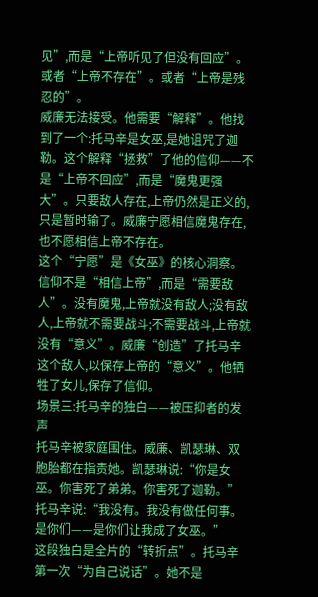见”,而是“上帝听见了但没有回应”。或者“上帝不存在”。或者“上帝是残忍的”。
威廉无法接受。他需要“解释”。他找到了一个:托马辛是女巫,是她诅咒了迦勒。这个解释“拯救”了他的信仰——不是“上帝不回应”,而是“魔鬼更强大”。只要敌人存在,上帝仍然是正义的,只是暂时输了。威廉宁愿相信魔鬼存在,也不愿相信上帝不存在。
这个“宁愿”是《女巫》的核心洞察。信仰不是“相信上帝”,而是“需要敌人”。没有魔鬼,上帝就没有敌人;没有敌人,上帝就不需要战斗;不需要战斗,上帝就没有“意义”。威廉“创造”了托马辛这个敌人,以保存上帝的“意义”。他牺牲了女儿,保存了信仰。
场景三:托马辛的独白——被压抑者的发声
托马辛被家庭围住。威廉、凯瑟琳、双胞胎都在指责她。凯瑟琳说:“你是女巫。你害死了弟弟。你害死了迦勒。”托马辛说:“我没有。我没有做任何事。是你们——是你们让我成了女巫。”
这段独白是全片的“转折点”。托马辛第一次“为自己说话”。她不是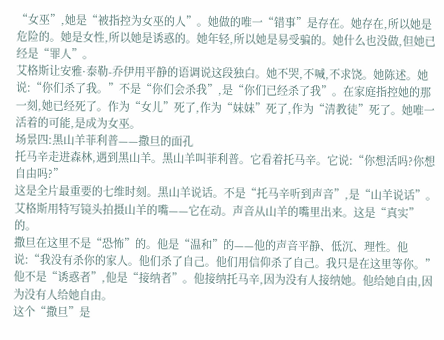“女巫”,她是“被指控为女巫的人”。她做的唯一“错事”是存在。她存在,所以她是危险的。她是女性,所以她是诱惑的。她年轻,所以她是易受骗的。她什么也没做,但她已经是“罪人”。
艾格斯让安雅·泰勒-乔伊用平静的语调说这段独白。她不哭,不喊,不求饶。她陈述。她说:“你们杀了我。”不是“你们会杀我”,是“你们已经杀了我”。在家庭指控她的那一刻,她已经死了。作为“女儿”死了,作为“妹妹”死了,作为“清教徒”死了。她唯一活着的可能,是成为女巫。
场景四:黑山羊菲利普——撒旦的面孔
托马辛走进森林,遇到黑山羊。黑山羊叫菲利普。它看着托马辛。它说:“你想活吗?你想自由吗?”
这是全片最重要的七维时刻。黑山羊说话。不是“托马辛听到声音”,是“山羊说话”。艾格斯用特写镜头拍摄山羊的嘴——它在动。声音从山羊的嘴里出来。这是“真实”的。
撒旦在这里不是“恐怖”的。他是“温和”的——他的声音平静、低沉、理性。他说:“我没有杀你的家人。他们杀了自己。他们用信仰杀了自己。我只是在这里等你。”他不是“诱惑者”,他是“接纳者”。他接纳托马辛,因为没有人接纳她。他给她自由,因为没有人给她自由。
这个“撒旦”是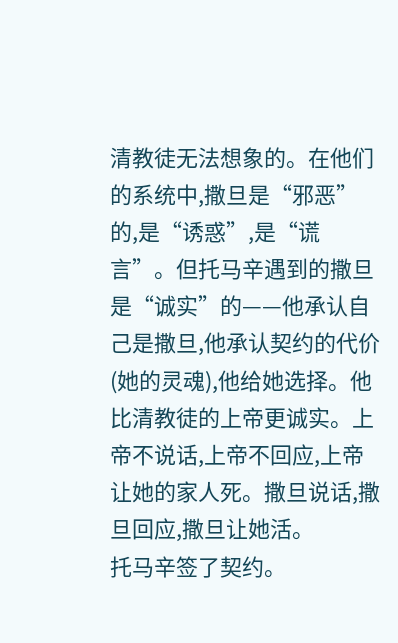清教徒无法想象的。在他们的系统中,撒旦是“邪恶”的,是“诱惑”,是“谎言”。但托马辛遇到的撒旦是“诚实”的——他承认自己是撒旦,他承认契约的代价(她的灵魂),他给她选择。他比清教徒的上帝更诚实。上帝不说话,上帝不回应,上帝让她的家人死。撒旦说话,撒旦回应,撒旦让她活。
托马辛签了契约。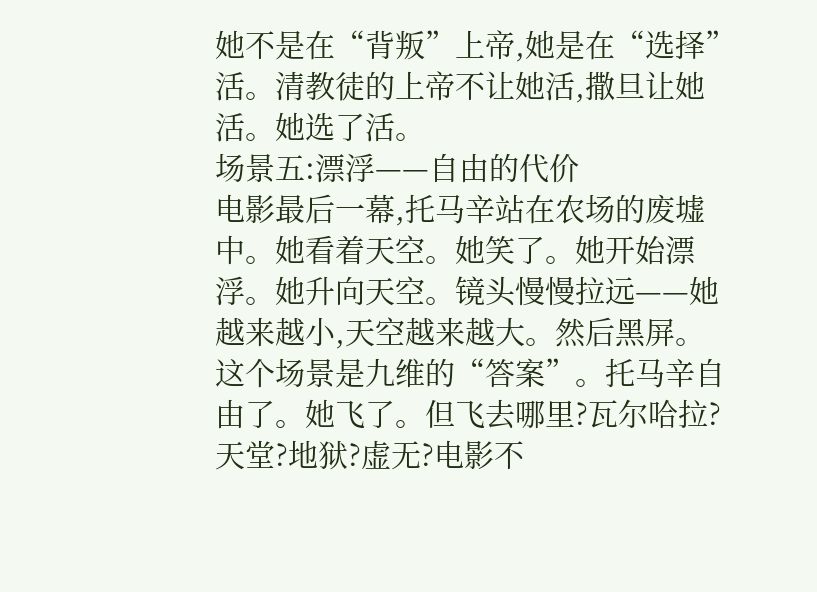她不是在“背叛”上帝,她是在“选择”活。清教徒的上帝不让她活,撒旦让她活。她选了活。
场景五:漂浮——自由的代价
电影最后一幕,托马辛站在农场的废墟中。她看着天空。她笑了。她开始漂浮。她升向天空。镜头慢慢拉远——她越来越小,天空越来越大。然后黑屏。
这个场景是九维的“答案”。托马辛自由了。她飞了。但飞去哪里?瓦尔哈拉?天堂?地狱?虚无?电影不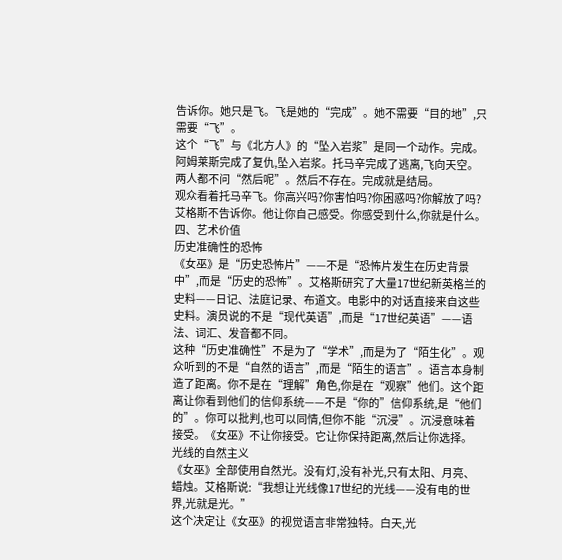告诉你。她只是飞。飞是她的“完成”。她不需要“目的地”,只需要“飞”。
这个“飞”与《北方人》的“坠入岩浆”是同一个动作。完成。阿姆莱斯完成了复仇,坠入岩浆。托马辛完成了逃离,飞向天空。两人都不问“然后呢”。然后不存在。完成就是结局。
观众看着托马辛飞。你高兴吗?你害怕吗?你困惑吗?你解放了吗?艾格斯不告诉你。他让你自己感受。你感受到什么,你就是什么。
四、艺术价值
历史准确性的恐怖
《女巫》是“历史恐怖片”——不是“恐怖片发生在历史背景中”,而是“历史的恐怖”。艾格斯研究了大量17世纪新英格兰的史料——日记、法庭记录、布道文。电影中的对话直接来自这些史料。演员说的不是“现代英语”,而是“17世纪英语”——语法、词汇、发音都不同。
这种“历史准确性”不是为了“学术”,而是为了“陌生化”。观众听到的不是“自然的语言”,而是“陌生的语言”。语言本身制造了距离。你不是在“理解”角色,你是在“观察”他们。这个距离让你看到他们的信仰系统——不是“你的”信仰系统,是“他们的”。你可以批判,也可以同情,但你不能“沉浸”。沉浸意味着接受。《女巫》不让你接受。它让你保持距离,然后让你选择。
光线的自然主义
《女巫》全部使用自然光。没有灯,没有补光,只有太阳、月亮、蜡烛。艾格斯说:“我想让光线像17世纪的光线——没有电的世界,光就是光。”
这个决定让《女巫》的视觉语言非常独特。白天,光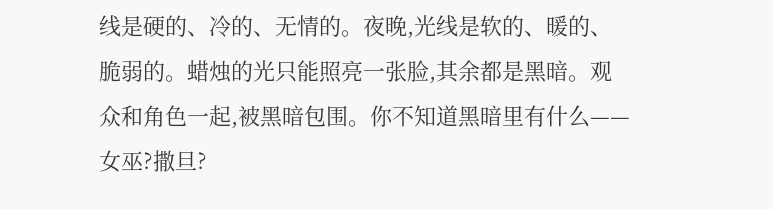线是硬的、冷的、无情的。夜晚,光线是软的、暖的、脆弱的。蜡烛的光只能照亮一张脸,其余都是黑暗。观众和角色一起,被黑暗包围。你不知道黑暗里有什么——女巫?撒旦?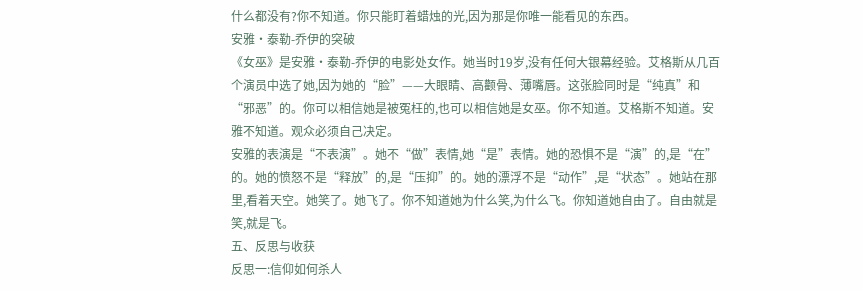什么都没有?你不知道。你只能盯着蜡烛的光,因为那是你唯一能看见的东西。
安雅·泰勒-乔伊的突破
《女巫》是安雅·泰勒-乔伊的电影处女作。她当时19岁,没有任何大银幕经验。艾格斯从几百个演员中选了她,因为她的“脸”——大眼睛、高颧骨、薄嘴唇。这张脸同时是“纯真”和“邪恶”的。你可以相信她是被冤枉的,也可以相信她是女巫。你不知道。艾格斯不知道。安雅不知道。观众必须自己决定。
安雅的表演是“不表演”。她不“做”表情,她“是”表情。她的恐惧不是“演”的,是“在”的。她的愤怒不是“释放”的,是“压抑”的。她的漂浮不是“动作”,是“状态”。她站在那里,看着天空。她笑了。她飞了。你不知道她为什么笑,为什么飞。你知道她自由了。自由就是笑,就是飞。
五、反思与收获
反思一:信仰如何杀人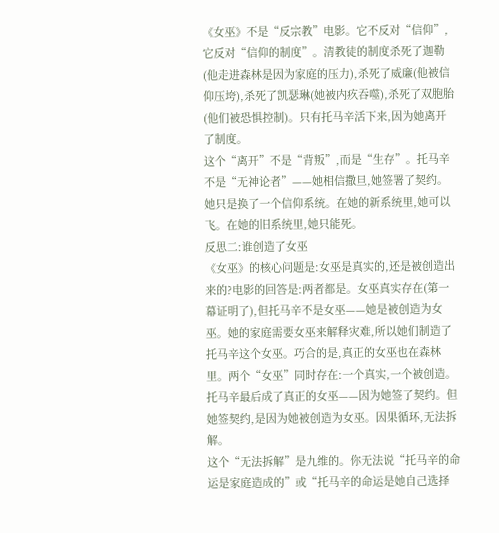《女巫》不是“反宗教”电影。它不反对“信仰”,它反对“信仰的制度”。清教徒的制度杀死了迦勒(他走进森林是因为家庭的压力),杀死了威廉(他被信仰压垮),杀死了凯瑟琳(她被内疚吞噬),杀死了双胞胎(他们被恐惧控制)。只有托马辛活下来,因为她离开了制度。
这个“离开”不是“背叛”,而是“生存”。托马辛不是“无神论者”——她相信撒旦,她签署了契约。她只是换了一个信仰系统。在她的新系统里,她可以飞。在她的旧系统里,她只能死。
反思二:谁创造了女巫
《女巫》的核心问题是:女巫是真实的,还是被创造出来的?电影的回答是:两者都是。女巫真实存在(第一幕证明了),但托马辛不是女巫——她是被创造为女巫。她的家庭需要女巫来解释灾难,所以她们制造了托马辛这个女巫。巧合的是,真正的女巫也在森林里。两个“女巫”同时存在:一个真实,一个被创造。托马辛最后成了真正的女巫——因为她签了契约。但她签契约,是因为她被创造为女巫。因果循环,无法拆解。
这个“无法拆解”是九维的。你无法说“托马辛的命运是家庭造成的”或“托马辛的命运是她自己选择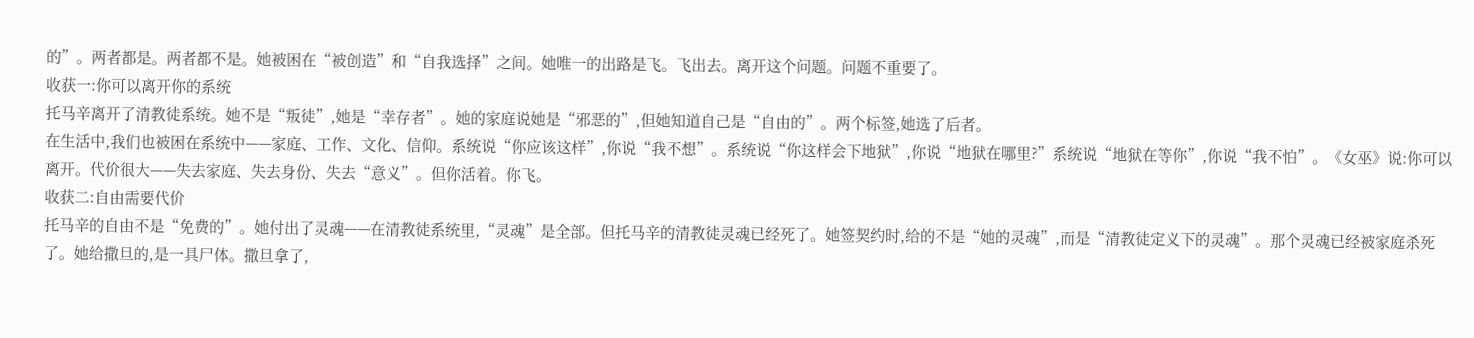的”。两者都是。两者都不是。她被困在“被创造”和“自我选择”之间。她唯一的出路是飞。飞出去。离开这个问题。问题不重要了。
收获一:你可以离开你的系统
托马辛离开了清教徒系统。她不是“叛徒”,她是“幸存者”。她的家庭说她是“邪恶的”,但她知道自己是“自由的”。两个标签,她选了后者。
在生活中,我们也被困在系统中——家庭、工作、文化、信仰。系统说“你应该这样”,你说“我不想”。系统说“你这样会下地狱”,你说“地狱在哪里?”系统说“地狱在等你”,你说“我不怕”。《女巫》说:你可以离开。代价很大——失去家庭、失去身份、失去“意义”。但你活着。你飞。
收获二:自由需要代价
托马辛的自由不是“免费的”。她付出了灵魂——在清教徒系统里,“灵魂”是全部。但托马辛的清教徒灵魂已经死了。她签契约时,给的不是“她的灵魂”,而是“清教徒定义下的灵魂”。那个灵魂已经被家庭杀死了。她给撒旦的,是一具尸体。撒旦拿了,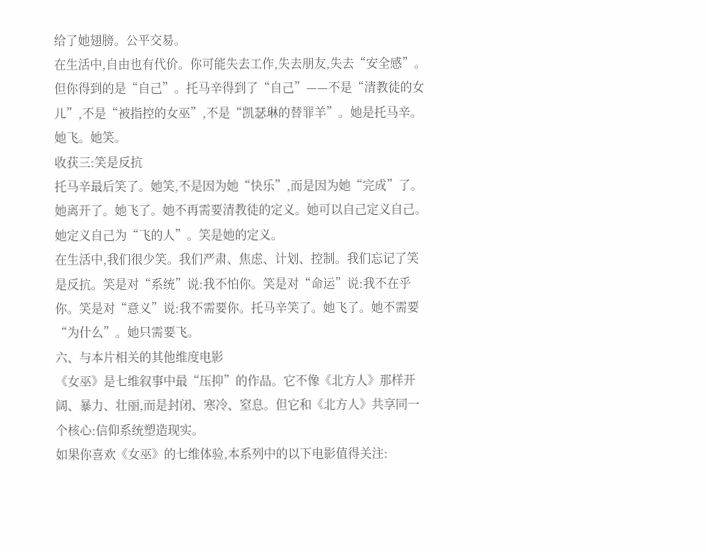给了她翅膀。公平交易。
在生活中,自由也有代价。你可能失去工作,失去朋友,失去“安全感”。但你得到的是“自己”。托马辛得到了“自己”——不是“清教徒的女儿”,不是“被指控的女巫”,不是“凯瑟琳的替罪羊”。她是托马辛。她飞。她笑。
收获三:笑是反抗
托马辛最后笑了。她笑,不是因为她“快乐”,而是因为她“完成”了。她离开了。她飞了。她不再需要清教徒的定义。她可以自己定义自己。她定义自己为“飞的人”。笑是她的定义。
在生活中,我们很少笑。我们严肃、焦虑、计划、控制。我们忘记了笑是反抗。笑是对“系统”说:我不怕你。笑是对“命运”说:我不在乎你。笑是对“意义”说:我不需要你。托马辛笑了。她飞了。她不需要“为什么”。她只需要飞。
六、与本片相关的其他维度电影
《女巫》是七维叙事中最“压抑”的作品。它不像《北方人》那样开阔、暴力、壮丽,而是封闭、寒冷、窒息。但它和《北方人》共享同一个核心:信仰系统塑造现实。
如果你喜欢《女巫》的七维体验,本系列中的以下电影值得关注: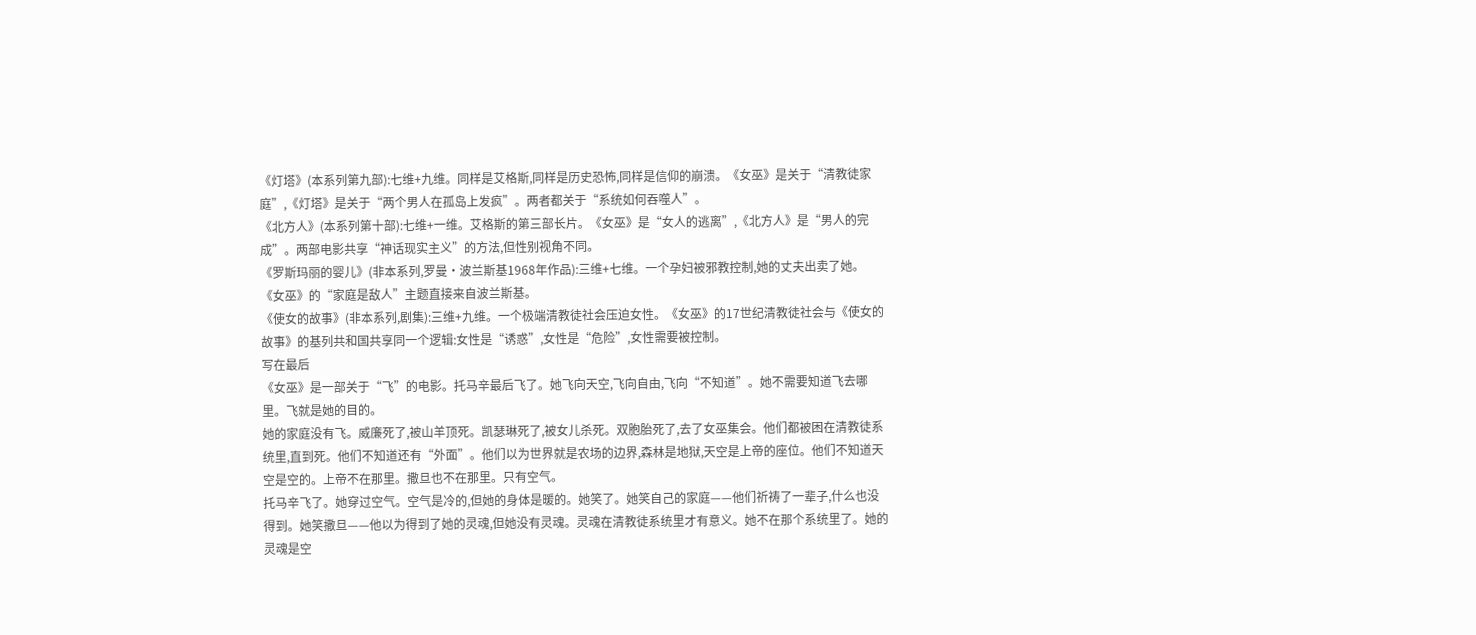《灯塔》(本系列第九部):七维+九维。同样是艾格斯,同样是历史恐怖,同样是信仰的崩溃。《女巫》是关于“清教徒家庭”,《灯塔》是关于“两个男人在孤岛上发疯”。两者都关于“系统如何吞噬人”。
《北方人》(本系列第十部):七维+一维。艾格斯的第三部长片。《女巫》是“女人的逃离”,《北方人》是“男人的完成”。两部电影共享“神话现实主义”的方法,但性别视角不同。
《罗斯玛丽的婴儿》(非本系列,罗曼·波兰斯基1968年作品):三维+七维。一个孕妇被邪教控制,她的丈夫出卖了她。《女巫》的“家庭是敌人”主题直接来自波兰斯基。
《使女的故事》(非本系列,剧集):三维+九维。一个极端清教徒社会压迫女性。《女巫》的17世纪清教徒社会与《使女的故事》的基列共和国共享同一个逻辑:女性是“诱惑”,女性是“危险”,女性需要被控制。
写在最后
《女巫》是一部关于“飞”的电影。托马辛最后飞了。她飞向天空,飞向自由,飞向“不知道”。她不需要知道飞去哪里。飞就是她的目的。
她的家庭没有飞。威廉死了,被山羊顶死。凯瑟琳死了,被女儿杀死。双胞胎死了,去了女巫集会。他们都被困在清教徒系统里,直到死。他们不知道还有“外面”。他们以为世界就是农场的边界,森林是地狱,天空是上帝的座位。他们不知道天空是空的。上帝不在那里。撒旦也不在那里。只有空气。
托马辛飞了。她穿过空气。空气是冷的,但她的身体是暖的。她笑了。她笑自己的家庭——他们祈祷了一辈子,什么也没得到。她笑撒旦——他以为得到了她的灵魂,但她没有灵魂。灵魂在清教徒系统里才有意义。她不在那个系统里了。她的灵魂是空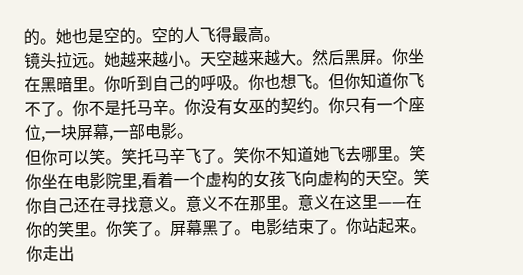的。她也是空的。空的人飞得最高。
镜头拉远。她越来越小。天空越来越大。然后黑屏。你坐在黑暗里。你听到自己的呼吸。你也想飞。但你知道你飞不了。你不是托马辛。你没有女巫的契约。你只有一个座位,一块屏幕,一部电影。
但你可以笑。笑托马辛飞了。笑你不知道她飞去哪里。笑你坐在电影院里,看着一个虚构的女孩飞向虚构的天空。笑你自己还在寻找意义。意义不在那里。意义在这里——在你的笑里。你笑了。屏幕黑了。电影结束了。你站起来。你走出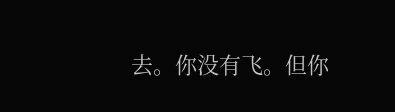去。你没有飞。但你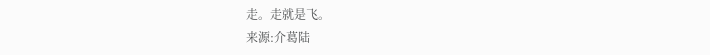走。走就是飞。
来源:介葛陆